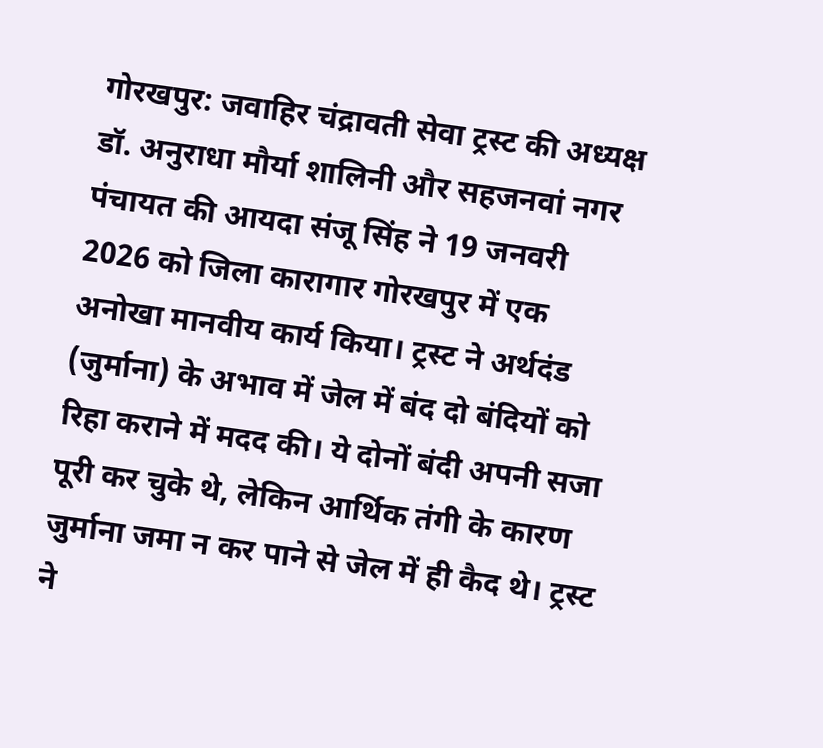गोरखपुर: जवाहिर चंद्रावती सेवा ट्रस्ट की अध्यक्ष डॉ. अनुराधा मौर्या शालिनी और सहजनवां नगर पंचायत की आयदा संजू सिंह ने 19 जनवरी 2026 को जिला कारागार गोरखपुर में एक अनोखा मानवीय कार्य किया। ट्रस्ट ने अर्थदंड (जुर्माना) के अभाव में जेल में बंद दो बंदियों को रिहा कराने में मदद की। ये दोनों बंदी अपनी सजा पूरी कर चुके थे, लेकिन आर्थिक तंगी के कारण जुर्माना जमा न कर पाने से जेल में ही कैद थे। ट्रस्ट ने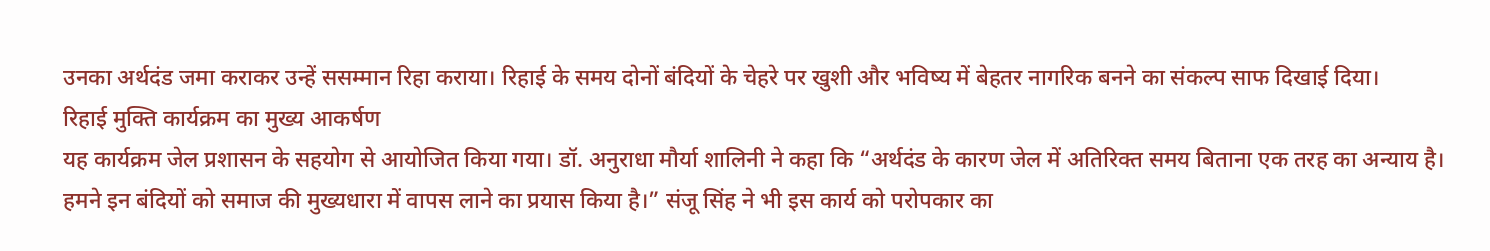उनका अर्थदंड जमा कराकर उन्हें ससम्मान रिहा कराया। रिहाई के समय दोनों बंदियों के चेहरे पर खुशी और भविष्य में बेहतर नागरिक बनने का संकल्प साफ दिखाई दिया।
रिहाई मुक्ति कार्यक्रम का मुख्य आकर्षण
यह कार्यक्रम जेल प्रशासन के सहयोग से आयोजित किया गया। डॉ. अनुराधा मौर्या शालिनी ने कहा कि “अर्थदंड के कारण जेल में अतिरिक्त समय बिताना एक तरह का अन्याय है। हमने इन बंदियों को समाज की मुख्यधारा में वापस लाने का प्रयास किया है।” संजू सिंह ने भी इस कार्य को परोपकार का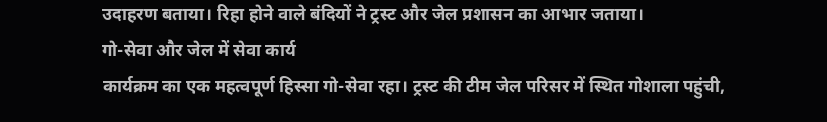उदाहरण बताया। रिहा होने वाले बंदियों ने ट्रस्ट और जेल प्रशासन का आभार जताया।
गो-सेवा और जेल में सेवा कार्य
कार्यक्रम का एक महत्वपूर्ण हिस्सा गो-सेवा रहा। ट्रस्ट की टीम जेल परिसर में स्थित गोशाला पहुंची,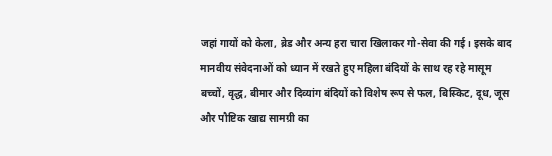जहां गायों को केला, ब्रेड और अन्य हरा चारा खिलाकर गो-सेवा की गई। इसके बाद मानवीय संवेदनाओं को ध्यान में रखते हुए महिला बंदियों के साथ रह रहे मासूम बच्चों, वृद्ध, बीमार और दिव्यांग बंदियों को विशेष रूप से फल, बिस्किट, दूध, जूस और पौष्टिक खाद्य सामग्री का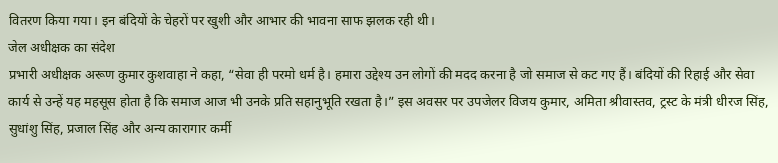वितरण किया गया। इन बंदियों के चेहरों पर खुशी और आभार की भावना साफ झलक रही थी।
जेल अधीक्षक का संदेश
प्रभारी अधीक्षक अरूण कुमार कुशवाहा ने कहा, “सेवा ही परमो धर्म है। हमारा उद्देश्य उन लोगों की मदद करना है जो समाज से कट गए हैं। बंदियों की रिहाई और सेवा कार्य से उन्हें यह महसूस होता है कि समाज आज भी उनके प्रति सहानुभूति रखता है।” इस अवसर पर उपजेलर विजय कुमार, अमिता श्रीवास्तव, ट्रस्ट के मंत्री धीरज सिंह, सुधांशु सिंह, प्रजाल सिंह और अन्य कारागार कर्मी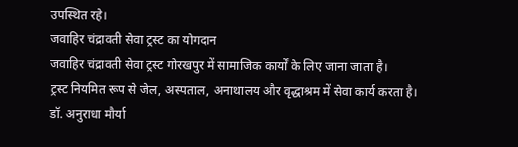उपस्थित रहे।
जवाहिर चंद्रावती सेवा ट्रस्ट का योगदान
जवाहिर चंद्रावती सेवा ट्रस्ट गोरखपुर में सामाजिक कार्यों के लिए जाना जाता है।
ट्रस्ट नियमित रूप से जेल, अस्पताल, अनाथालय और वृद्धाश्रम में सेवा कार्य करता है।
डॉ. अनुराधा मौर्या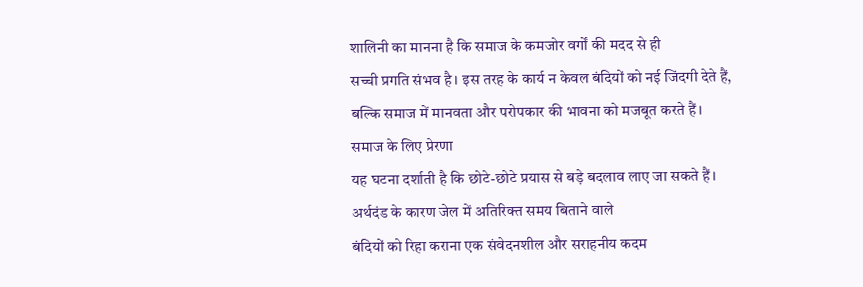शालिनी का मानना है कि समाज के कमजोर वर्गों की मदद से ही
सच्ची प्रगति संभव है। इस तरह के कार्य न केवल बंदियों को नई जिंदगी देते हैं,
बल्कि समाज में मानवता और परोपकार की भावना को मजबूत करते हैं।
समाज के लिए प्रेरणा
यह घटना दर्शाती है कि छोटे-छोटे प्रयास से बड़े बदलाव लाए जा सकते हैं।
अर्थदंड के कारण जेल में अतिरिक्त समय बिताने वाले
बंदियों को रिहा कराना एक संवेदनशील और सराहनीय कदम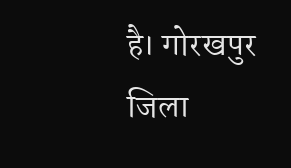है। गोरखपुर जिला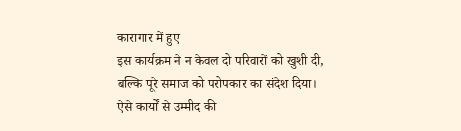कारागार में हुए
इस कार्यक्रम ने न केवल दो परिवारों को खुशी दी, बल्कि पूरे समाज को परोपकार का संदेश दिया।
ऐसे कार्यों से उम्मीद की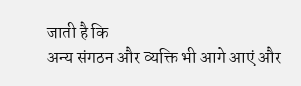जाती है कि
अन्य संगठन और व्यक्ति भी आगे आएं और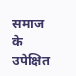समाज के उपेक्षित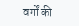वर्गों की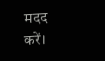मदद करें।